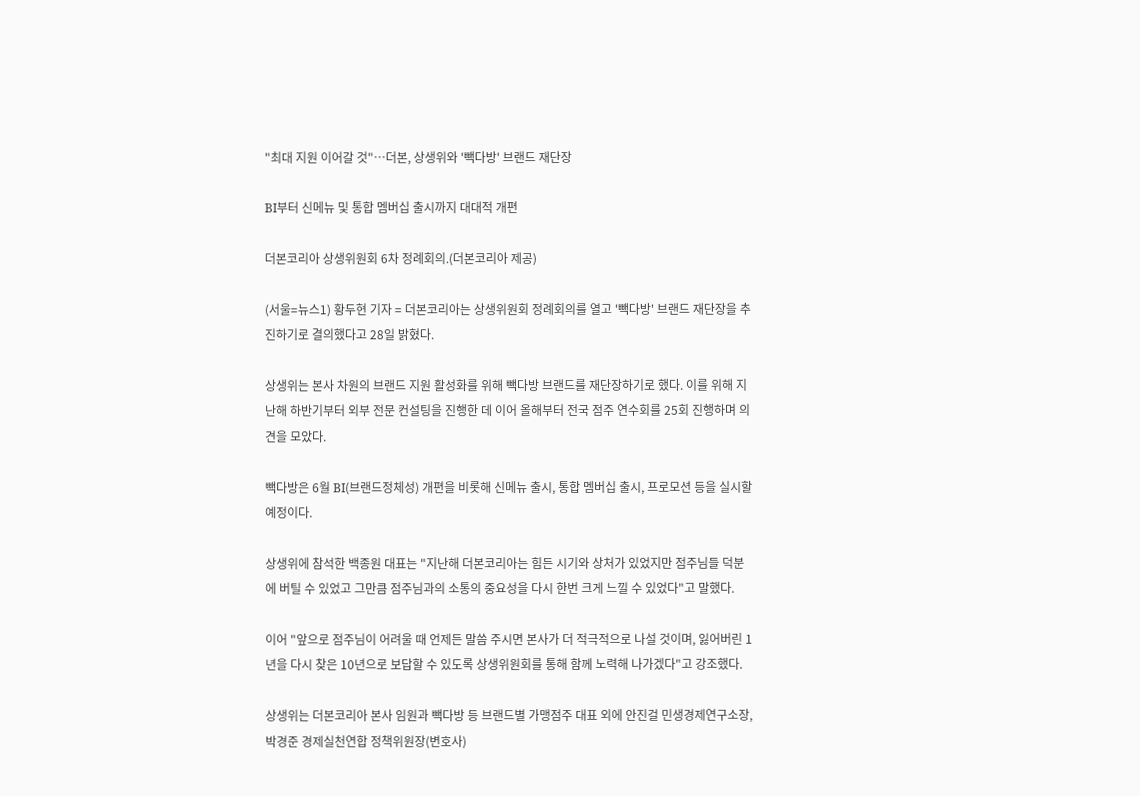"최대 지원 이어갈 것"…더본, 상생위와 '빽다방' 브랜드 재단장

BI부터 신메뉴 및 통합 멤버십 출시까지 대대적 개편

더본코리아 상생위원회 6차 정례회의.(더본코리아 제공)

(서울=뉴스1) 황두현 기자 = 더본코리아는 상생위원회 정례회의를 열고 '빽다방' 브랜드 재단장을 추진하기로 결의했다고 28일 밝혔다.

상생위는 본사 차원의 브랜드 지원 활성화를 위해 빽다방 브랜드를 재단장하기로 했다. 이를 위해 지난해 하반기부터 외부 전문 컨설팅을 진행한 데 이어 올해부터 전국 점주 연수회를 25회 진행하며 의견을 모았다.

빽다방은 6월 BI(브랜드정체성) 개편을 비롯해 신메뉴 출시, 통합 멤버십 출시, 프로모션 등을 실시할 예정이다.

상생위에 참석한 백종원 대표는 "지난해 더본코리아는 힘든 시기와 상처가 있었지만 점주님들 덕분에 버틸 수 있었고 그만큼 점주님과의 소통의 중요성을 다시 한번 크게 느낄 수 있었다"고 말했다.

이어 "앞으로 점주님이 어려울 때 언제든 말씀 주시면 본사가 더 적극적으로 나설 것이며, 잃어버린 1년을 다시 찾은 10년으로 보답할 수 있도록 상생위원회를 통해 함께 노력해 나가겠다"고 강조했다.

상생위는 더본코리아 본사 임원과 빽다방 등 브랜드별 가맹점주 대표 외에 안진걸 민생경제연구소장, 박경준 경제실천연합 정책위원장(변호사)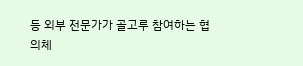등 외부 전문가가 골고루 참여하는 협의체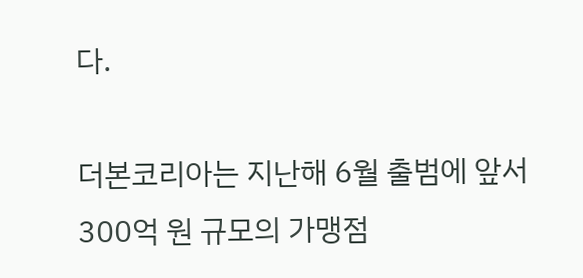다.

더본코리아는 지난해 6월 출범에 앞서 300억 원 규모의 가맹점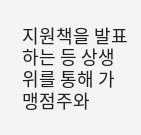지원책을 발표하는 등 상생위를 통해 가맹점주와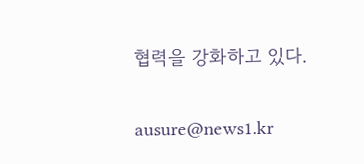협력을 강화하고 있다.

ausure@news1.kr